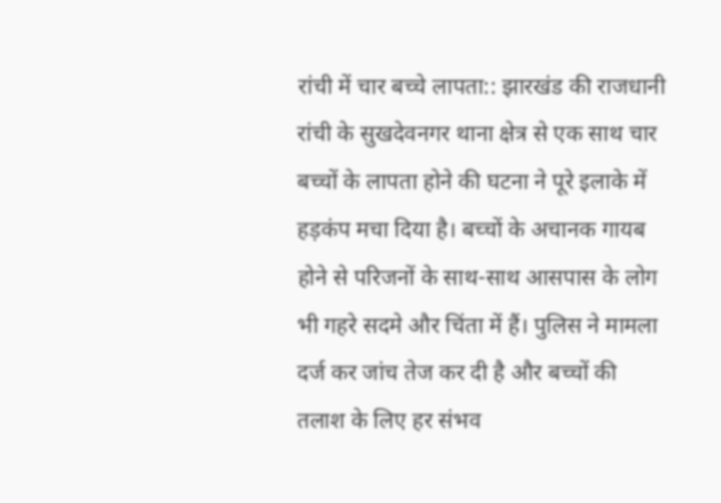रांची में चार बच्चे लापता:: झारखंड की राजधानी रांची के सुखदेवनगर थाना क्षेत्र से एक साथ चार बच्चों के लापता होने की घटना ने पूरे इलाके में हड़कंप मचा दिया है। बच्चों के अचानक गायब होने से परिजनों के साथ-साथ आसपास के लोग भी गहरे सदमे और चिंता में हैं। पुलिस ने मामला दर्ज कर जांच तेज कर दी है और बच्चों की तलाश के लिए हर संभव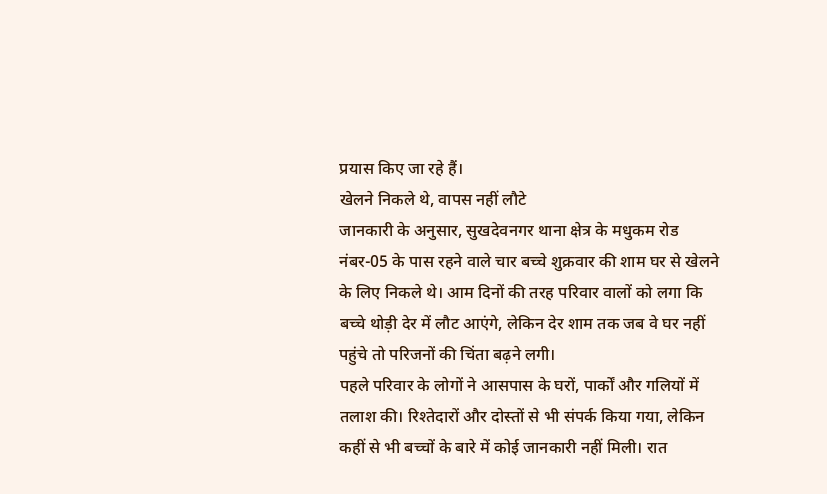प्रयास किए जा रहे हैं।
खेलने निकले थे, वापस नहीं लौटे
जानकारी के अनुसार, सुखदेवनगर थाना क्षेत्र के मधुकम रोड नंबर-05 के पास रहने वाले चार बच्चे शुक्रवार की शाम घर से खेलने के लिए निकले थे। आम दिनों की तरह परिवार वालों को लगा कि बच्चे थोड़ी देर में लौट आएंगे, लेकिन देर शाम तक जब वे घर नहीं पहुंचे तो परिजनों की चिंता बढ़ने लगी।
पहले परिवार के लोगों ने आसपास के घरों, पार्कों और गलियों में तलाश की। रिश्तेदारों और दोस्तों से भी संपर्क किया गया, लेकिन कहीं से भी बच्चों के बारे में कोई जानकारी नहीं मिली। रात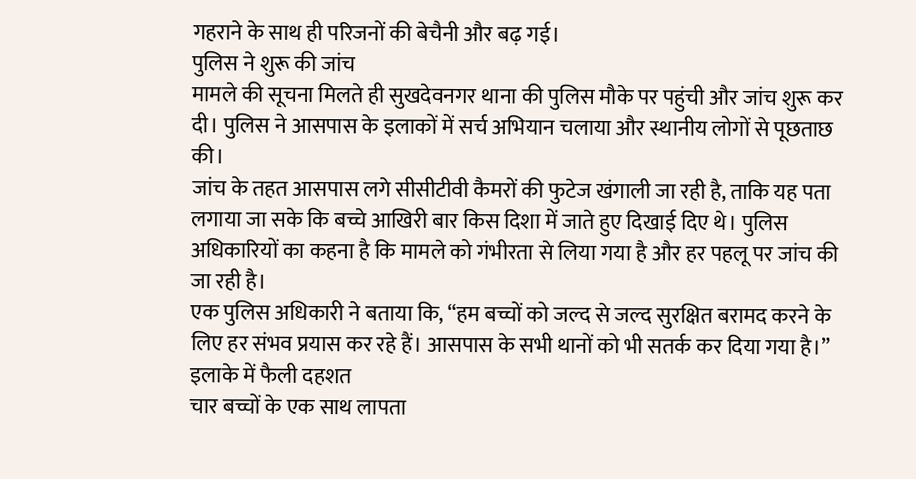गहराने के साथ ही परिजनों की बेचैनी और बढ़ गई।
पुलिस ने शुरू की जांच
मामले की सूचना मिलते ही सुखदेवनगर थाना की पुलिस मौके पर पहुंची और जांच शुरू कर दी। पुलिस ने आसपास के इलाकों में सर्च अभियान चलाया और स्थानीय लोगों से पूछताछ की।
जांच के तहत आसपास लगे सीसीटीवी कैमरों की फुटेज खंगाली जा रही है, ताकि यह पता लगाया जा सके कि बच्चे आखिरी बार किस दिशा में जाते हुए दिखाई दिए थे। पुलिस अधिकारियों का कहना है कि मामले को गंभीरता से लिया गया है और हर पहलू पर जांच की जा रही है।
एक पुलिस अधिकारी ने बताया कि, “हम बच्चों को जल्द से जल्द सुरक्षित बरामद करने के लिए हर संभव प्रयास कर रहे हैं। आसपास के सभी थानों को भी सतर्क कर दिया गया है।”
इलाके में फैली दहशत
चार बच्चों के एक साथ लापता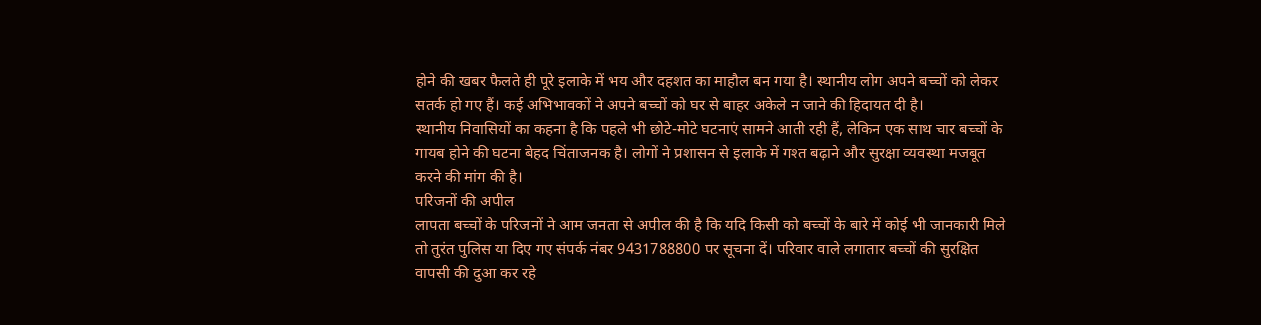होने की खबर फैलते ही पूरे इलाके में भय और दहशत का माहौल बन गया है। स्थानीय लोग अपने बच्चों को लेकर सतर्क हो गए हैं। कई अभिभावकों ने अपने बच्चों को घर से बाहर अकेले न जाने की हिदायत दी है।
स्थानीय निवासियों का कहना है कि पहले भी छोटे-मोटे घटनाएं सामने आती रही हैं, लेकिन एक साथ चार बच्चों के गायब होने की घटना बेहद चिंताजनक है। लोगों ने प्रशासन से इलाके में गश्त बढ़ाने और सुरक्षा व्यवस्था मजबूत करने की मांग की है।
परिजनों की अपील
लापता बच्चों के परिजनों ने आम जनता से अपील की है कि यदि किसी को बच्चों के बारे में कोई भी जानकारी मिले तो तुरंत पुलिस या दिए गए संपर्क नंबर 9431788800 पर सूचना दें। परिवार वाले लगातार बच्चों की सुरक्षित वापसी की दुआ कर रहे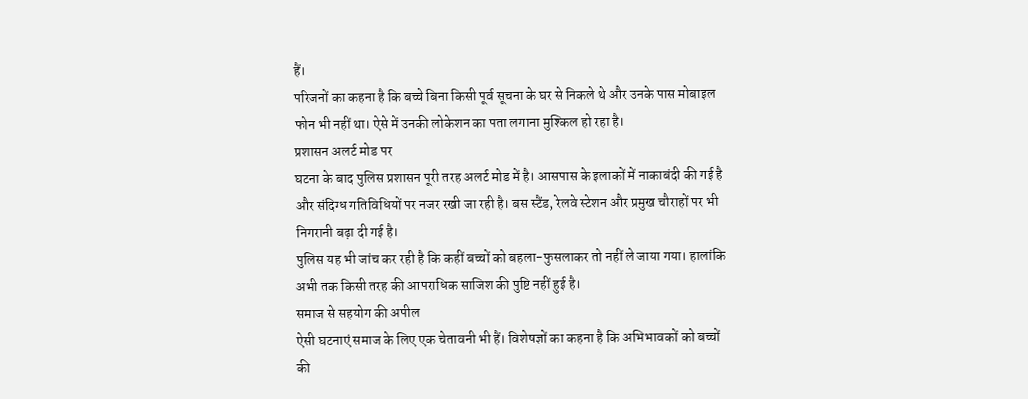हैं।
परिजनों का कहना है कि बच्चे बिना किसी पूर्व सूचना के घर से निकले थे और उनके पास मोबाइल फोन भी नहीं था। ऐसे में उनकी लोकेशन का पता लगाना मुश्किल हो रहा है।
प्रशासन अलर्ट मोड पर
घटना के बाद पुलिस प्रशासन पूरी तरह अलर्ट मोड में है। आसपास के इलाकों में नाकाबंदी की गई है और संदिग्ध गतिविधियों पर नजर रखी जा रही है। बस स्टैंड, रेलवे स्टेशन और प्रमुख चौराहों पर भी निगरानी बढ़ा दी गई है।
पुलिस यह भी जांच कर रही है कि कहीं बच्चों को बहला-फुसलाकर तो नहीं ले जाया गया। हालांकि अभी तक किसी तरह की आपराधिक साजिश की पुष्टि नहीं हुई है।
समाज से सहयोग की अपील
ऐसी घटनाएं समाज के लिए एक चेतावनी भी हैं। विशेषज्ञों का कहना है कि अभिभावकों को बच्चों की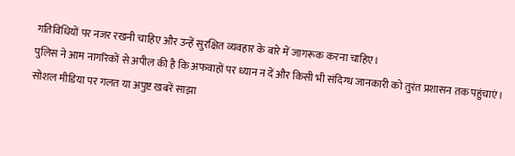गतिविधियों पर नजर रखनी चाहिए और उन्हें सुरक्षित व्यवहार के बारे में जागरूक करना चाहिए।
पुलिस ने आम नागरिकों से अपील की है कि अफवाहों पर ध्यान न दें और किसी भी संदिग्ध जानकारी को तुरंत प्रशासन तक पहुंचाएं। सोशल मीडिया पर गलत या अपुष्ट खबरें साझा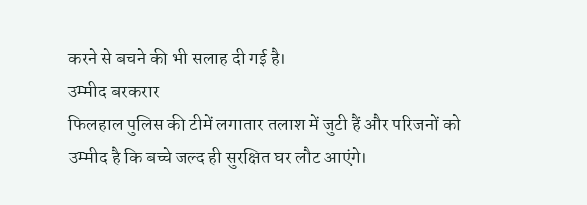करने से बचने की भी सलाह दी गई है।
उम्मीद बरकरार
फिलहाल पुलिस की टीमें लगातार तलाश में जुटी हैं और परिजनों को उम्मीद है कि बच्चे जल्द ही सुरक्षित घर लौट आएंगे।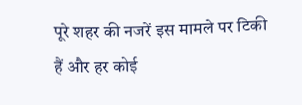पूरे शहर की नजरें इस मामले पर टिकी हैं और हर कोई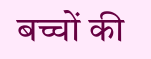बच्चों की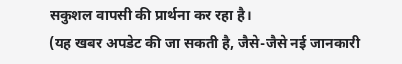सकुशल वापसी की प्रार्थना कर रहा है।
(यह खबर अपडेट की जा सकती है, जैसे-जैसे नई जानकारी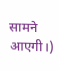सामने आएगी।)